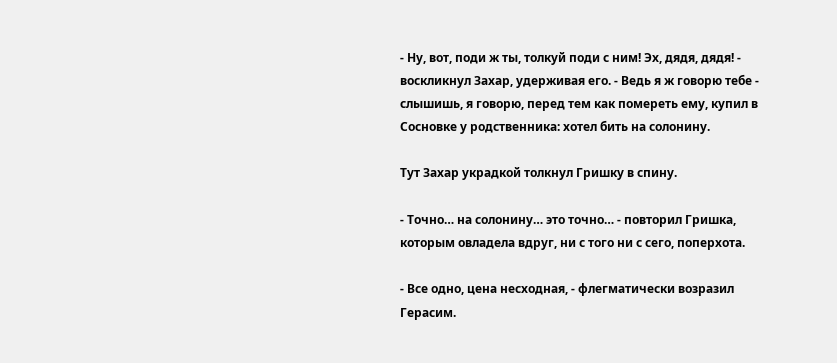- Ну, вот, поди ж ты, толкуй поди с ним! Эх, дядя, дядя! - воскликнул Захар, удерживая его. - Ведь я ж говорю тебе - слышишь, я говорю, перед тем как помереть ему, купил в Сосновке у родственника: хотел бить на солонину.

Тут Захар украдкой толкнул Гришку в спину.

- Точно… на солонину… это точно… - повторил Гришка, которым овладела вдруг, ни с того ни с сего, поперхота.

- Все одно, цена несходная, - флегматически возразил Герасим.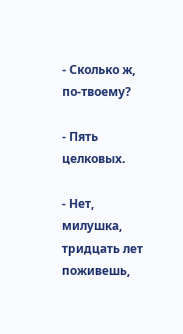- Сколько ж, по-твоему?

- Пять целковых.

- Нет, милушка, тридцать лет поживешь,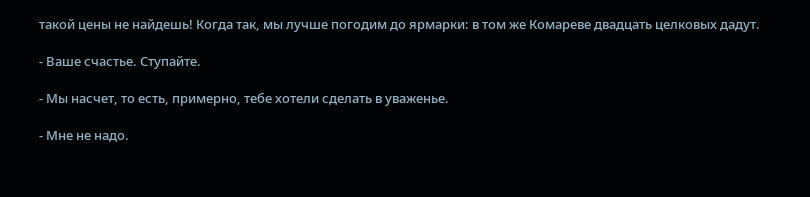такой цены не найдешь! Когда так, мы лучше погодим до ярмарки: в том же Комареве двадцать целковых дадут.

- Ваше счастье. Ступайте.

- Мы насчет, то есть, примерно, тебе хотели сделать в уваженье.

- Мне не надо.